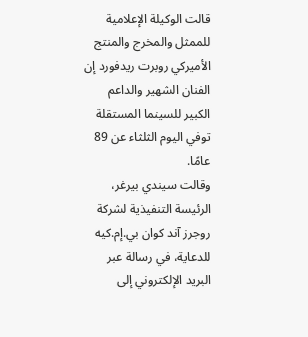قالت الوكيلة الإعلامية للممثل والمخرج والمنتج الأميركي روبرت ريدفورد إن الفنان الشهير والداعم الكبير للسينما المستقلة توفي اليوم الثلثاء عن 89 عامًا.
وقالت سيندي بيرغر، الرئيسة التنفيذية لشركة روجرز آند كوان بي.إم.كيه للدعاية، في رسالة عبر البريد الإلكتروني إلى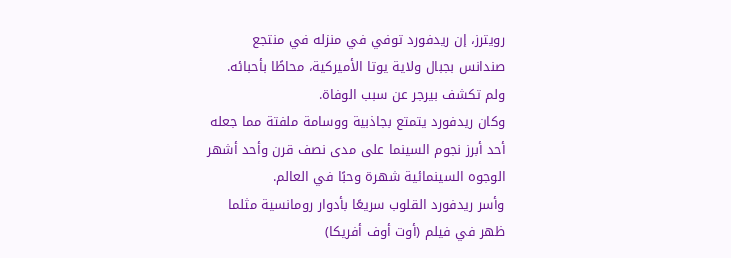رويترز، إن ريدفورد توفي في منزله في منتجع صندانس بجبال ولاية يوتا الأميركية، محاطًا بأحبائه. ولم تكشف بيرجر عن سبب الوفاة.
وكان ريدفورد يتمتع بجاذبية ووسامة ملفتة مما جعله أحد أبرز نجوم السينما على مدى نصف قرن وأحد أشهر الوجوه السينمائية شهرة وحبًا في العالم.
وأسر ريدفورد القلوب سريعًا بأدوار رومانسية مثلما ظهر في فيلم (أوت أوف أفريكا)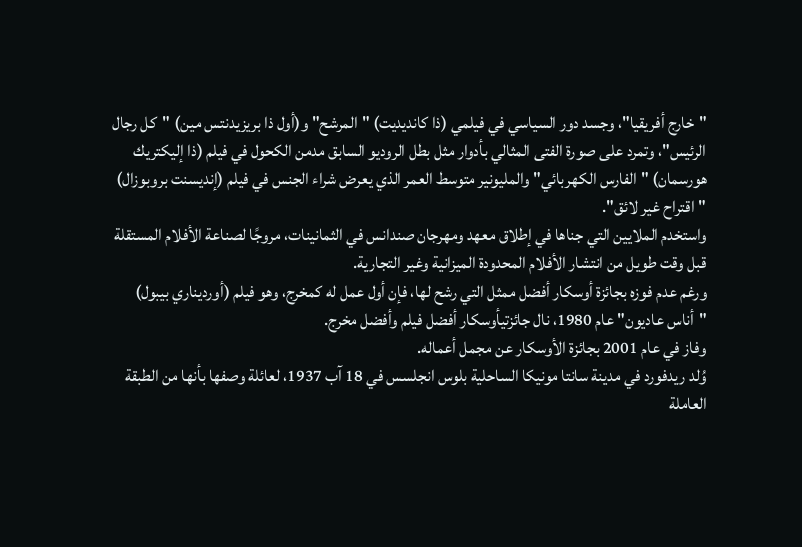"خارج أفريقيا"، وجسد دور السياسي في فيلمي (ذا كانديديت) "المرشح" و(أول ذا بريزيدنتس مين) "كل رجال الرئيس"، وتمرد على صورة الفتى المثالي بأدوار مثل بطل الروديو السابق مدمن الكحول في فيلم (ذا إليكتريك هورسمان) "الفارس الكهربائي" والمليونير متوسط العمر الذي يعرض شراء الجنس في فيلم (إنديسنت بروبوزال) "اقتراح غير لائق".
واستخدم الملايين التي جناها في إطلاق معهد ومهرجان صندانس في الثمانينات، مروجًا لصناعة الأفلام المستقلة قبل وقت طويل من انتشار الأفلام المحدودة الميزانية وغير التجارية.
ورغم عدم فوزه بجائزة أوسكار أفضل ممثل التي رشح لها، فإن أول عمل له كمخرج، وهو فيلم (أورديناري بيبول) "أناس عاديون" عام 1980، نال جائزتيأوسكار أفضل فيلم وأفضل مخرج.
وفاز في عام 2001 بجائزة الأوسكار عن مجمل أعماله.
وُلد ريدفورد في مدينة سانتا مونيكا الساحلية بلوس انجلسس في 18 آب 1937، لعائلة وصفها بأنها من الطبقة العاملة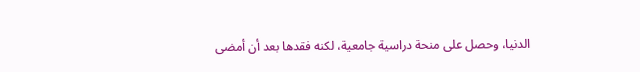الدنيا، وحصل على منحة دراسية جامعية، لكنه فقدها بعد أن أمضى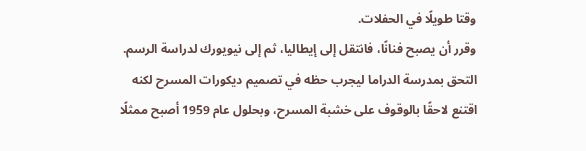وقتا طويلًا في الحفلات.
وقرر أن يصبح فنانًا، فانتقل إلى إيطاليا، ثم إلى نيويورك لدراسة الرسم. التحق بمدرسة الدراما ليجرب حظه في تصميم ديكورات المسرح لكنه اقتنع لاحقًا بالوقوف على خشبة المسرح، وبحلول عام 1959 أصبح ممثلًا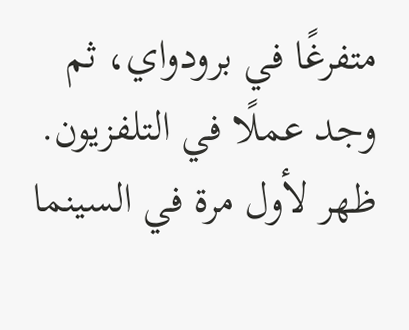متفرغًا في برودواي، ثم وجد عملًا في التلفزيون.
ظهر لأول مرة في السينما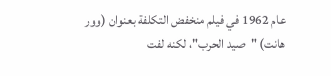عام 1962 في فيلم منخفض التكلفة بعنوان (وور هانت) "صيد الحرب"، لكنه لفت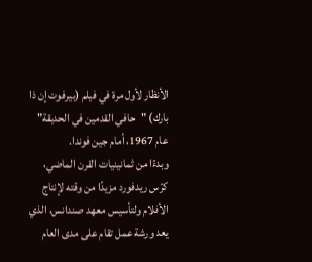الأنظار لأول مرة في فيلم (بيرفوت إن ذا بارك) "حافي القدمين في الحديقة" عام 1967، أمام جين فوندا.
وبدءًا من ثمانينيات القرن الماضي، كرّس ريدفورد مزيدًا من وقته لإنتاج الأفلام ولتأسيس معهد صندانس، الذي يعد ورشة عمل تقام على مدى العام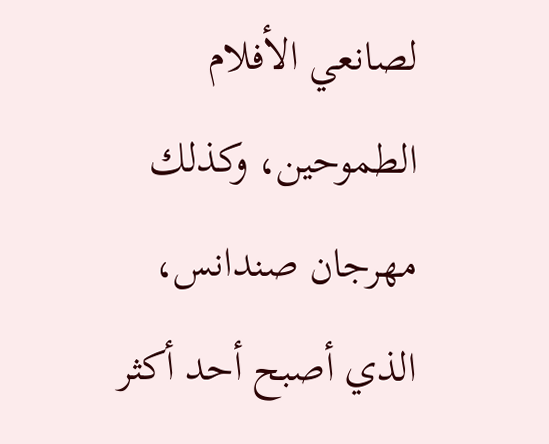لصانعي الأفلام الطموحين، وكذلك مهرجان صندانس، الذي أصبح أحد أكثر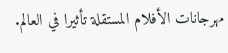مهرجانات الأفلام المستقلة تأثيرا في العالم.